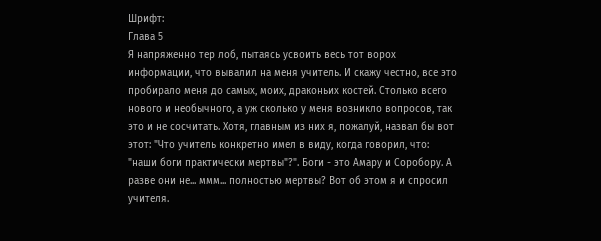Шрифт:
Глава 5
Я напряженно тер лоб, пытаясь усвоить весь тот ворох информации, что вывалил на меня учитель. И скажу честно, все это пробирало меня до самых, моих, драконьих костей. Столько всего нового и необычного, а уж сколько у меня возникло вопросов, так это и не сосчитать. Хотя, главным из них я, пожалуй, назвал бы вот этот: "Что учитель конкретно имел в виду, когда говорил, что: "наши боги практически мертвы"?". Боги - это Амару и Соробору. А разве они не... ммм... полностью мертвы? Вот об этом я и спросил учителя.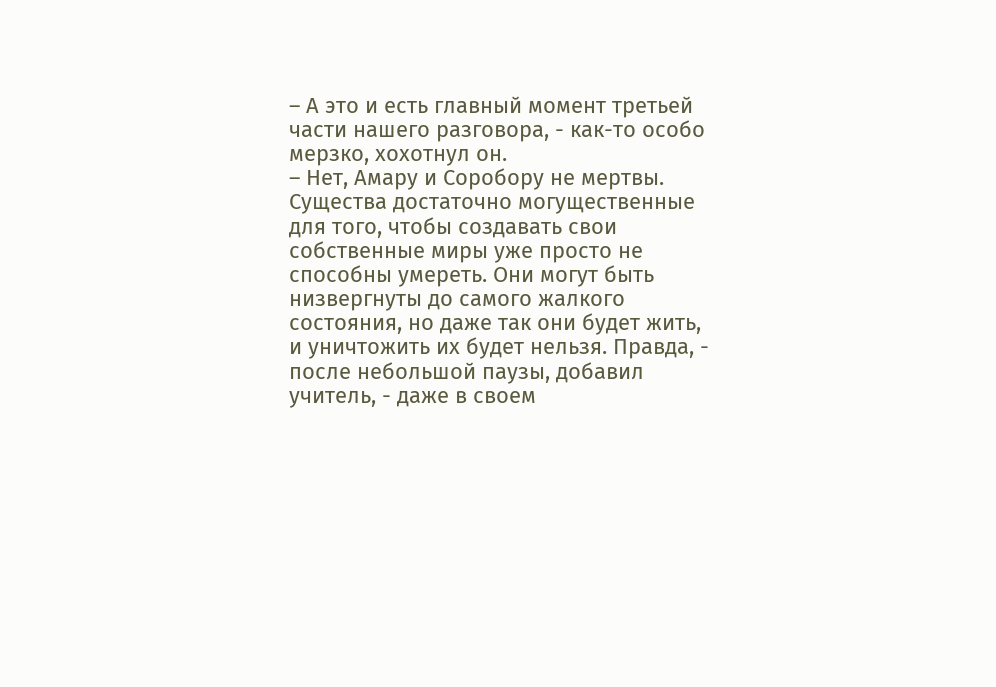– А это и есть главный момент третьей части нашего разговора, - как-то особо мерзко, хохотнул он.
– Нет, Амару и Соробору не мертвы. Существа достаточно могущественные для того, чтобы создавать свои собственные миры уже просто не способны умереть. Они могут быть низвергнуты до самого жалкого состояния, но даже так они будет жить, и уничтожить их будет нельзя. Правда, - после небольшой паузы, добавил учитель, - даже в своем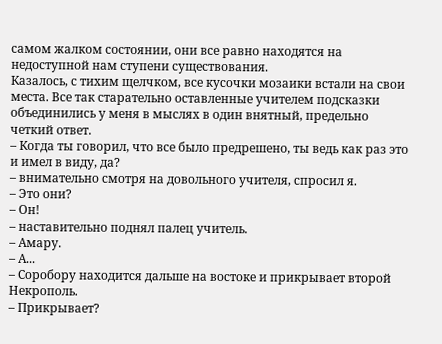самом жалком состоянии, они все равно находятся на недоступной нам ступени существования.
Казалось, с тихим щелчком, все кусочки мозаики встали на свои места. Все так старательно оставленные учителем подсказки объединились у меня в мыслях в один внятный, предельно четкий ответ.
– Когда ты говорил, что все было предрешено, ты ведь как раз это и имел в виду, да?
– внимательно смотря на довольного учителя, спросил я.
– Это они?
– Он!
– наставительно поднял палец учитель.
– Амару.
– А...
– Соробору находится дальше на востоке и прикрывает второй Некрополь.
– Прикрывает?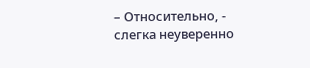– Относительно, - слегка неуверенно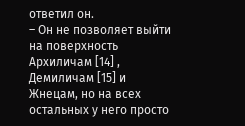ответил он.
– Он не позволяет выйти на поверхность Архиличам [14] , Демиличам [15] и Жнецам, но на всех остальных у него просто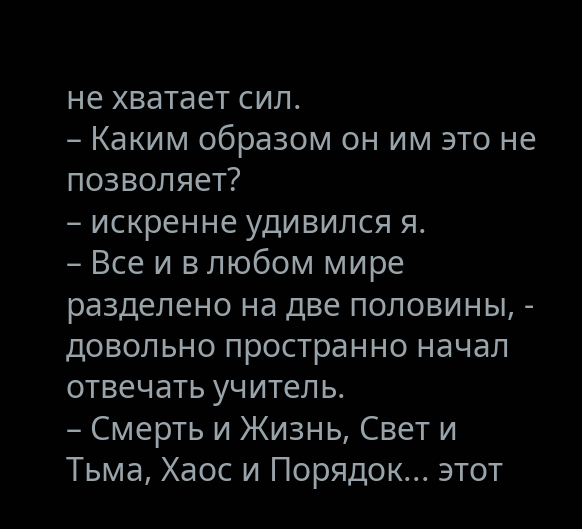не хватает сил.
– Каким образом он им это не позволяет?
– искренне удивился я.
– Все и в любом мире разделено на две половины, - довольно пространно начал отвечать учитель.
– Смерть и Жизнь, Свет и Тьма, Хаос и Порядок... этот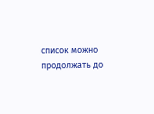список можно продолжать до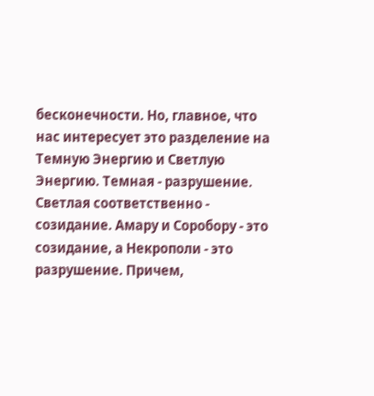бесконечности. Но, главное, что нас интересует это разделение на Темную Энергию и Светлую Энергию. Темная - разрушение. Светлая соответственно - созидание. Амару и Соробору - это созидание, а Некрополи - это разрушение. Причем,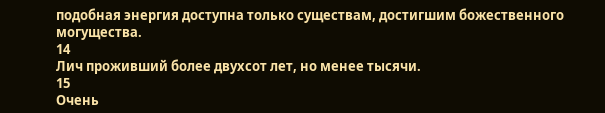подобная энергия доступна только существам, достигшим божественного могущества.
14
Лич проживший более двухсот лет, но менее тысячи.
15
Очень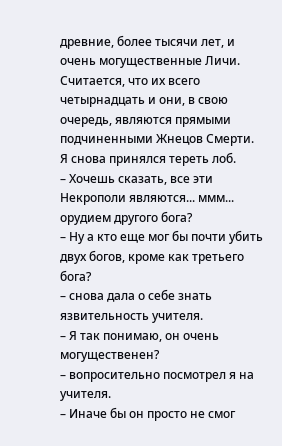древние, более тысячи лет, и очень могущественные Личи. Считается, что их всего четырнадцать и они, в свою очередь, являются прямыми подчиненными Жнецов Смерти.
Я снова принялся тереть лоб.
– Хочешь сказать, все эти Некрополи являются... ммм... орудием другого бога?
– Ну а кто еще мог бы почти убить двух богов, кроме как третьего бога?
– снова дала о себе знать язвительность учителя.
– Я так понимаю, он очень могущественен?
– вопросительно посмотрел я на учителя.
– Иначе бы он просто не смог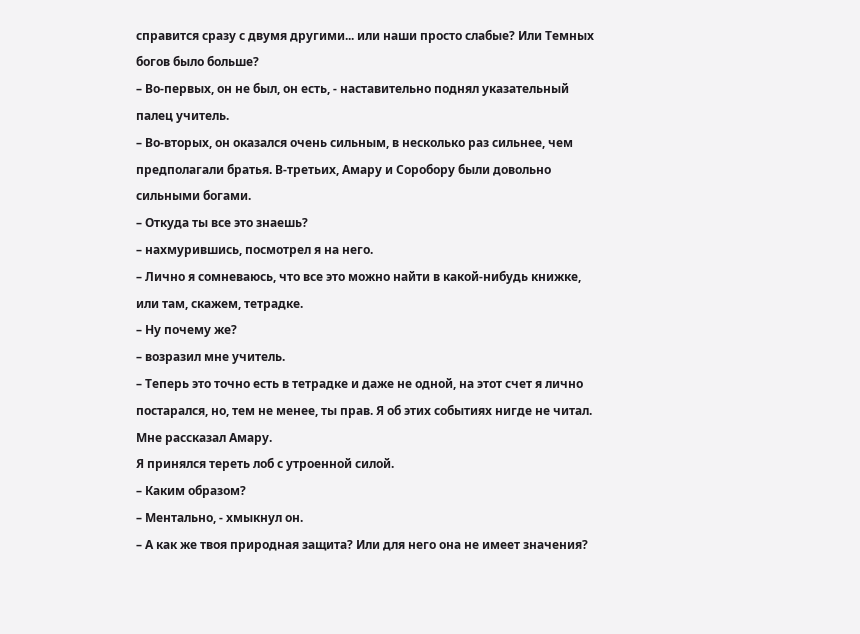справится сразу с двумя другими... или наши просто слабые? Или Темных богов было больше?
– Во-первых, он не был, он есть, - наставительно поднял указательный палец учитель.
– Во-вторых, он оказался очень сильным, в несколько раз сильнее, чем предполагали братья. В-третьих, Амару и Соробору были довольно сильными богами.
– Откуда ты все это знаешь?
– нахмурившись, посмотрел я на него.
– Лично я сомневаюсь, что все это можно найти в какой-нибудь книжке, или там, скажем, тетрадке.
– Ну почему же?
– возразил мне учитель.
– Теперь это точно есть в тетрадке и даже не одной, на этот счет я лично постарался, но, тем не менее, ты прав. Я об этих событиях нигде не читал. Мне рассказал Амару.
Я принялся тереть лоб с утроенной силой.
– Каким образом?
– Ментально, - хмыкнул он.
– А как же твоя природная защита? Или для него она не имеет значения?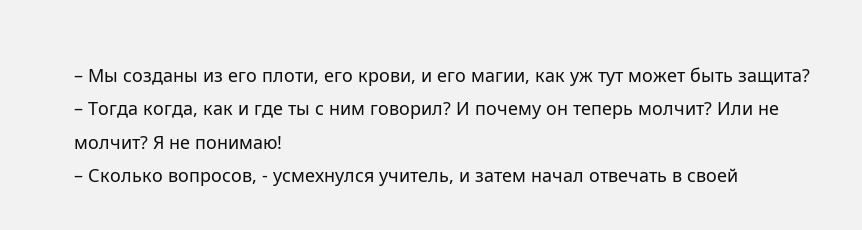– Мы созданы из его плоти, его крови, и его магии, как уж тут может быть защита?
– Тогда когда, как и где ты с ним говорил? И почему он теперь молчит? Или не молчит? Я не понимаю!
– Сколько вопросов, - усмехнулся учитель, и затем начал отвечать в своей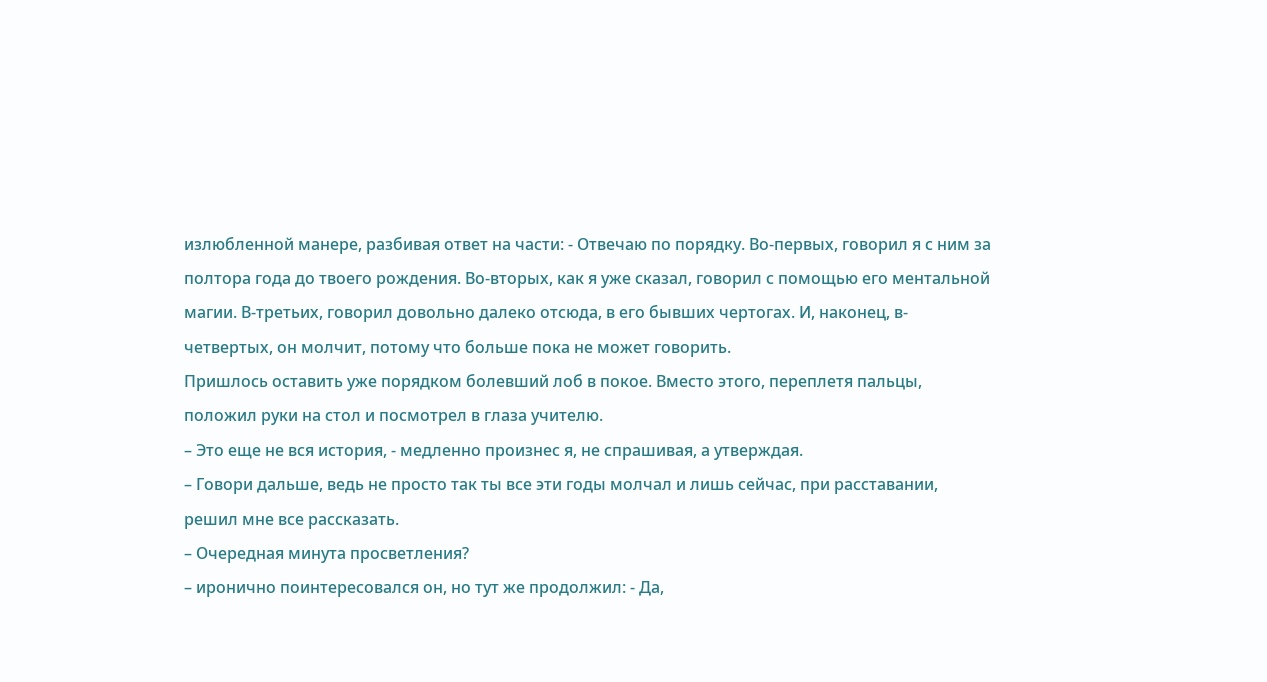излюбленной манере, разбивая ответ на части: - Отвечаю по порядку. Во-первых, говорил я с ним за полтора года до твоего рождения. Во-вторых, как я уже сказал, говорил с помощью его ментальной магии. В-третьих, говорил довольно далеко отсюда, в его бывших чертогах. И, наконец, в-четвертых, он молчит, потому что больше пока не может говорить.
Пришлось оставить уже порядком болевший лоб в покое. Вместо этого, переплетя пальцы, положил руки на стол и посмотрел в глаза учителю.
– Это еще не вся история, - медленно произнес я, не спрашивая, а утверждая.
– Говори дальше, ведь не просто так ты все эти годы молчал и лишь сейчас, при расставании, решил мне все рассказать.
– Очередная минута просветления?
– иронично поинтересовался он, но тут же продолжил: - Да,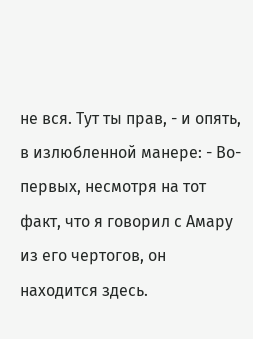не вся. Тут ты прав, - и опять, в излюбленной манере: - Во-первых, несмотря на тот факт, что я говорил с Амару из его чертогов, он находится здесь.